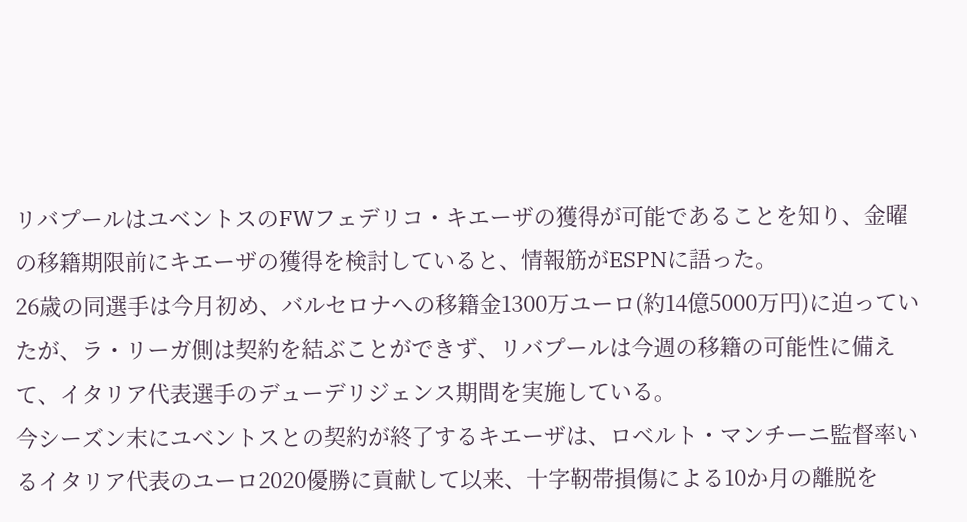リバプールはユベントスのFWフェデリコ・キエーザの獲得が可能であることを知り、金曜の移籍期限前にキエーザの獲得を検討していると、情報筋がESPNに語った。
26歳の同選手は今月初め、バルセロナへの移籍金1300万ユーロ(約14億5000万円)に迫っていたが、ラ・リーガ側は契約を結ぶことができず、リバプールは今週の移籍の可能性に備えて、イタリア代表選手のデューデリジェンス期間を実施している。
今シーズン末にユベントスとの契約が終了するキエーザは、ロベルト・マンチーニ監督率いるイタリア代表のユーロ2020優勝に貢献して以来、十字靭帯損傷による10か月の離脱を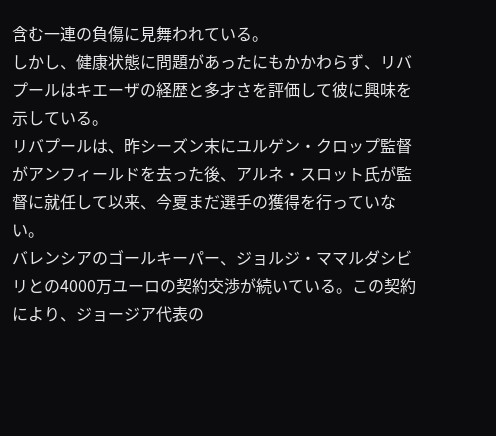含む一連の負傷に見舞われている。
しかし、健康状態に問題があったにもかかわらず、リバプールはキエーザの経歴と多才さを評価して彼に興味を示している。
リバプールは、昨シーズン末にユルゲン・クロップ監督がアンフィールドを去った後、アルネ・スロット氏が監督に就任して以来、今夏まだ選手の獲得を行っていない。
バレンシアのゴールキーパー、ジョルジ・ママルダシビリとの4000万ユーロの契約交渉が続いている。この契約により、ジョージア代表の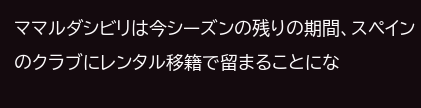ママルダシビリは今シーズンの残りの期間、スペインのクラブにレンタル移籍で留まることにな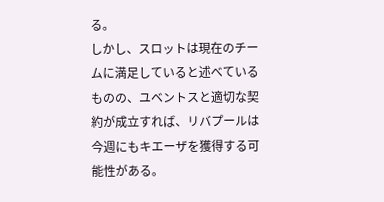る。
しかし、スロットは現在のチームに満足していると述べているものの、ユベントスと適切な契約が成立すれば、リバプールは今週にもキエーザを獲得する可能性がある。